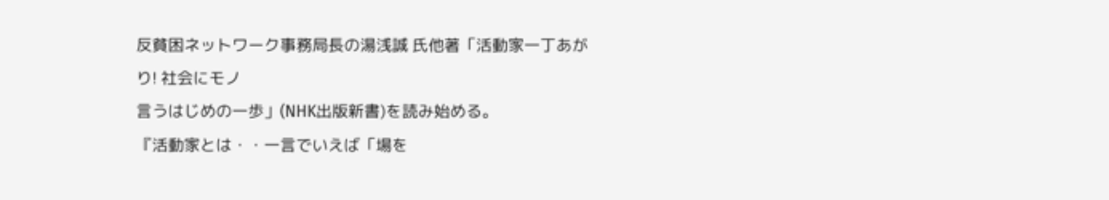反貧困ネットワーク事務局長の湯浅誠 氏他著「活動家一丁あがり! 社会にモノ
言うはじめの一歩」(NHK出版新書)を読み始める。
『活動家とは・・一言でいえば「場を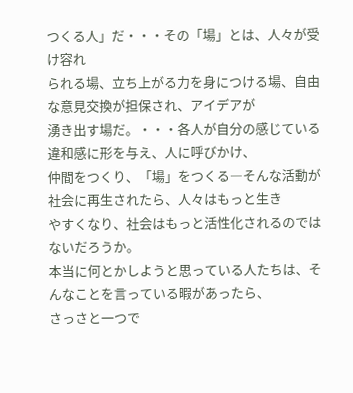つくる人」だ・・・その「場」とは、人々が受け容れ
られる場、立ち上がる力を身につける場、自由な意見交換が担保され、アイデアが
湧き出す場だ。・・・各人が自分の感じている違和感に形を与え、人に呼びかけ、
仲間をつくり、「場」をつくる―そんな活動が社会に再生されたら、人々はもっと生き
やすくなり、社会はもっと活性化されるのではないだろうか。
本当に何とかしようと思っている人たちは、そんなことを言っている暇があったら、
さっさと一つで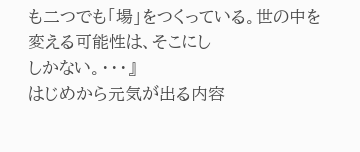も二つでも「場」をつくっている。世の中を変える可能性は、そこにし
しかない。・・・』
はじめから元気が出る内容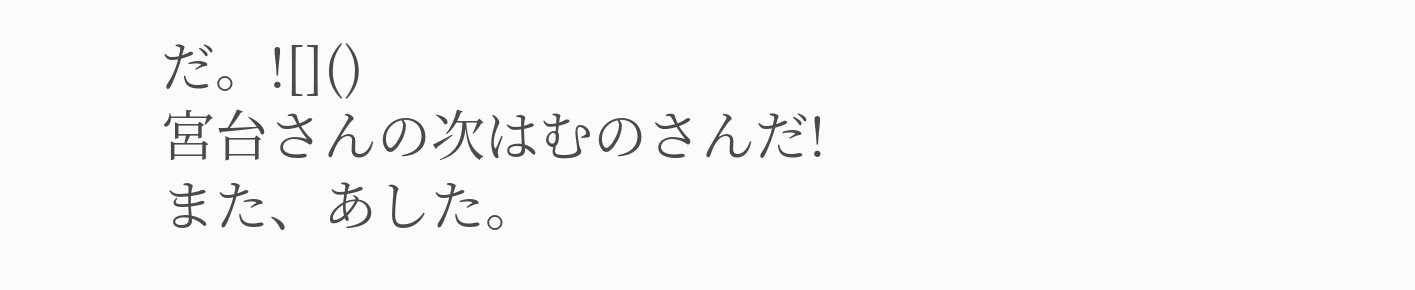だ。![]()
宮台さんの次はむのさんだ!
また、あした。